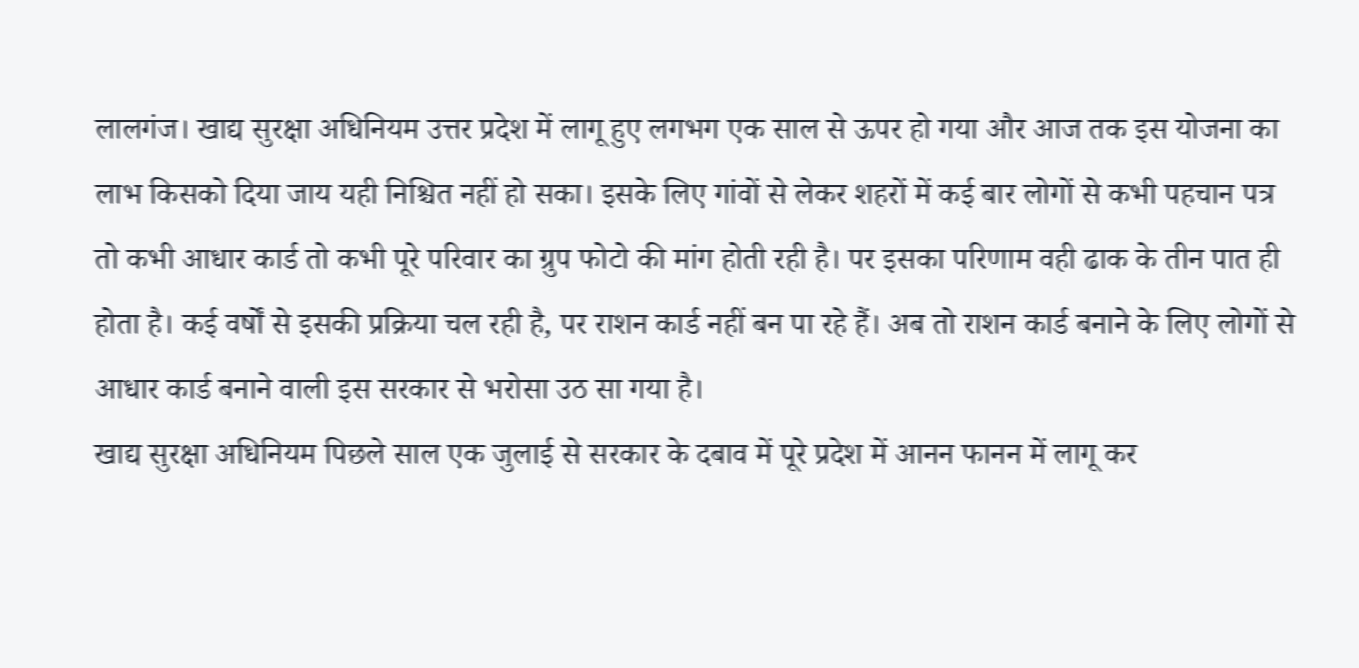लालगंज। खाद्य सुरक्षा अधिनियम उत्तर प्रदेश में लागू हुए लगभग एक साल से ऊपर हो गया और आज तक इस योजना का लाभ किसको दिया जाय यही निश्चित नहीं हो सका। इसके लिए गांवों से लेकर शहरों में कई बार लोगों से कभी पहचान पत्र तो कभी आधार कार्ड तो कभी पूरे परिवार का ग्रुप फोटो की मांग होती रही है। पर इसका परिणाम वही ढाक के तीन पात ही होता है। कई वर्षों से इसकी प्रक्रिया चल रही है, पर राशन कार्ड नहीं बन पा रहे हैं। अब तो राशन कार्ड बनाने के लिए लोगों से आधार कार्ड बनाने वाली इस सरकार से भरोसा उठ सा गया है।
खाद्य सुरक्षा अधिनियम पिछले साल एक जुलाई से सरकार के दबाव में पूरे प्रदेश में आनन फानन में लागू कर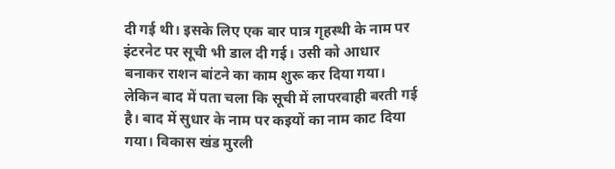दी गई थी। इसके लिए एक बार पात्र गृहस्थी के नाम पर इंटरनेट पर सूची भी डाल दी गई। उसी को आधार बनाकर राशन बांटने का काम शुरू कर दिया गया। लेकिन बाद में पता चला कि सूची में लापरवाही बरती गई है। बाद में सुधार के नाम पर कइयों का नाम काट दिया गया। विकास खंड मुरली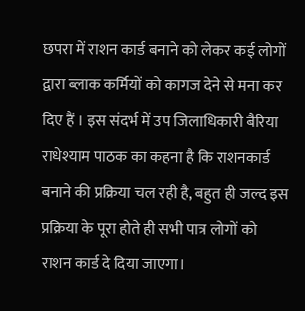छपरा में राशन कार्ड बनाने को लेकर कई लोगों द्वारा ब्लाक कर्मियों को कागज देने से मना कर दिए हैं । इस संदर्भ में उप जिलाधिकारी बैरिया राधेश्याम पाठक का कहना है कि राशनकार्ड बनाने की प्रक्रिया चल रही है, बहुत ही जल्द इस प्रक्रिया के पूरा होते ही सभी पात्र लोगों को राशन कार्ड दे दिया जाएगा।